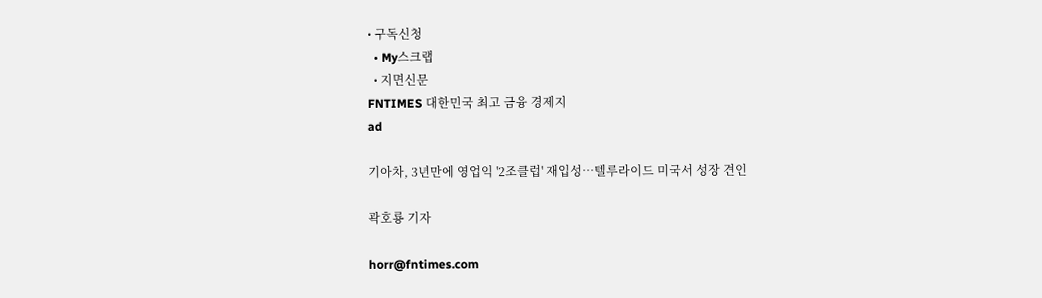• 구독신청
  • My스크랩
  • 지면신문
FNTIMES 대한민국 최고 금융 경제지
ad

기아차, 3년만에 영업익 '2조클럽' 재입성…텔루라이드 미국서 성장 견인

곽호룡 기자

horr@fntimes.com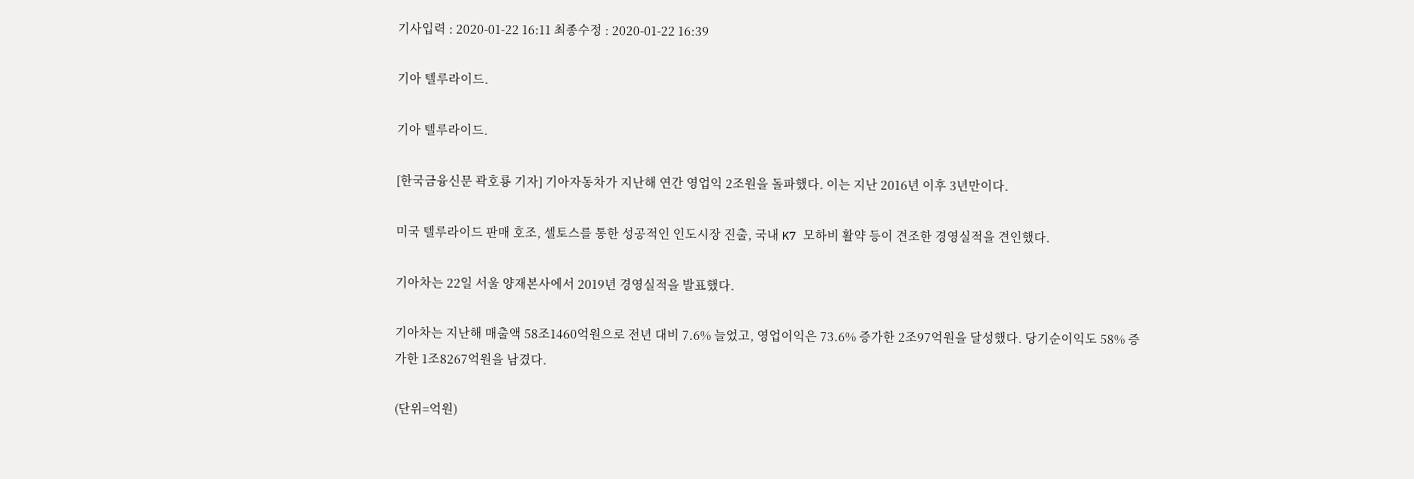기사입력 : 2020-01-22 16:11 최종수정 : 2020-01-22 16:39

기아 텔루라이드.

기아 텔루라이드.

[한국금융신문 곽호룡 기자] 기아자동차가 지난해 연간 영업익 2조원을 돌파했다. 이는 지난 2016년 이후 3년만이다.

미국 텔루라이드 판매 호조, 셀토스를 통한 성공적인 인도시장 진출, 국내 K7 모하비 활약 등이 견조한 경영실적을 견인했다.

기아차는 22일 서울 양재본사에서 2019년 경영실적을 발표했다.

기아차는 지난해 매출액 58조1460억원으로 전년 대비 7.6% 늘었고, 영업이익은 73.6% 증가한 2조97억원을 달성했다. 당기순이익도 58% 증가한 1조8267억원을 남겼다.

(단위=억원)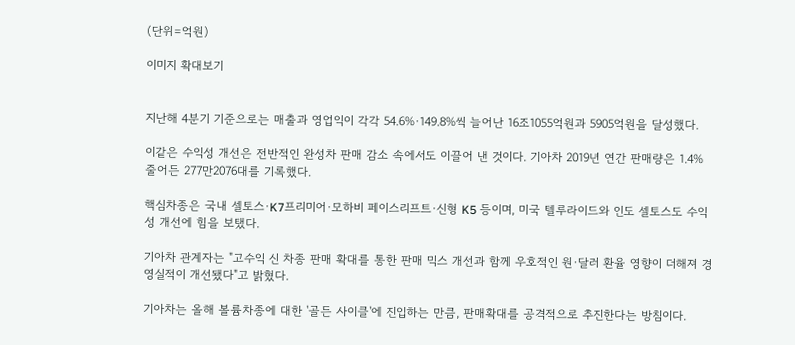(단위=억원)

이미지 확대보기


지난해 4분기 기준으로는 매출과 영업익이 각각 54.6%·149.8%씩 늘어난 16조1055억원과 5905억원을 달성했다.

이같은 수익성 개선은 전반적인 완성차 판매 감소 속에서도 이끌어 낸 것이다. 기아차 2019년 연간 판매량은 1.4% 줄어든 277만2076대를 기록했다.

핵심차종은 국내 셀토스·K7프리미어·모하비 페이스리프트·신형 K5 등이며, 미국 텔루라이드와 인도 셀토스도 수익성 개선에 힘을 보탰다.

기아차 관계자는 "고수익 신 차종 판매 확대를 통한 판매 믹스 개선과 함께 우호적인 원·달러 환율 영향이 더해져 경영실적이 개선됐다"고 밝혔다.

기아차는 올해 볼륨차종에 대한 '골든 사이클'에 진입하는 만큼, 판매확대를 공격적으로 추진한다는 방침이다.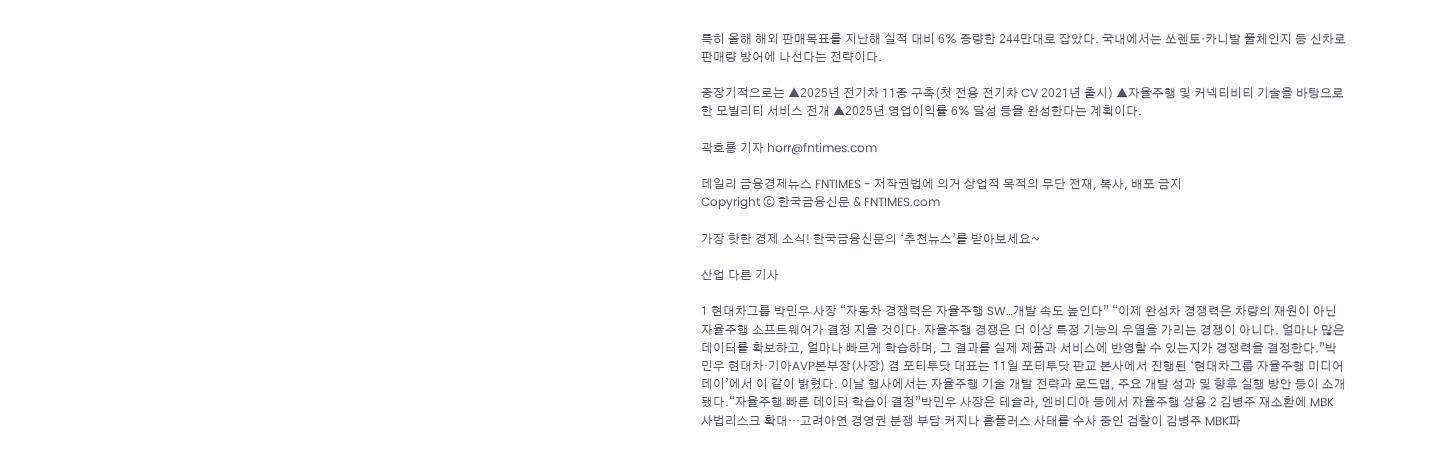특히 올해 해외 판매목표를 지난해 실적 대비 6% 증량한 244만대로 잡았다. 국내에서는 쏘렌토·카니발 풀체인지 등 신차로 판매량 방어에 나선다는 전략이다.

중장기적으로는 ▲2025년 전기차 11종 구축(첫 전용 전기차 CV 2021년 출시) ▲자율주행 및 커넥티비티 기술을 바탕으로 한 모빌리티 서비스 전개 ▲2025년 영업이익률 6% 달성 등을 완성한다는 계획이다.

곽호룡 기자 horr@fntimes.com

데일리 금융경제뉴스 FNTIMES - 저작권법에 의거 상업적 목적의 무단 전재, 복사, 배포 금지
Copyright ⓒ 한국금융신문 & FNTIMES.com

가장 핫한 경제 소식! 한국금융신문의 ‘추천뉴스’를 받아보세요~

산업 다른 기사

1 현대차그룹 박민우 사장 “자동차 경쟁력은 자율주행 SW…개발 속도 높인다” “이제 완성차 경쟁력은 차량의 재원이 아닌 자율주행 소프트웨어가 결정 지을 것이다. 자율주행 경쟁은 더 이상 특정 기능의 우열을 가리는 경쟁이 아니다. 얼마나 많은 데이터를 확보하고, 얼마나 빠르게 학습하며, 그 결과를 실제 제품과 서비스에 반영할 수 있는지가 경쟁력을 결정한다.”박민우 현대차·기아AVP본부장(사장) 겸 포티투닷 대표는 11일 포티투닷 판교 본사에서 진행된 ‘현대차그룹 자율주행 미디어 데이’에서 이 같이 밝혔다. 이날 행사에서는 자율주행 기술 개발 전략과 로드맵, 주요 개발 성과 및 향후 실행 방안 등이 소개됐다.“자율주행 빠른 데이터 학습이 결정”박민우 사장은 테슬라, 엔비디아 등에서 자율주행 상용 2 김병주 재소환에 MBK 사법리스크 확대…고려아연 경영권 분쟁 부담 커지나 홈플러스 사태를 수사 중인 검찰이 김병주 MBK파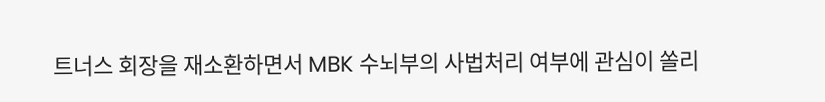트너스 회장을 재소환하면서 MBK 수뇌부의 사법처리 여부에 관심이 쏠리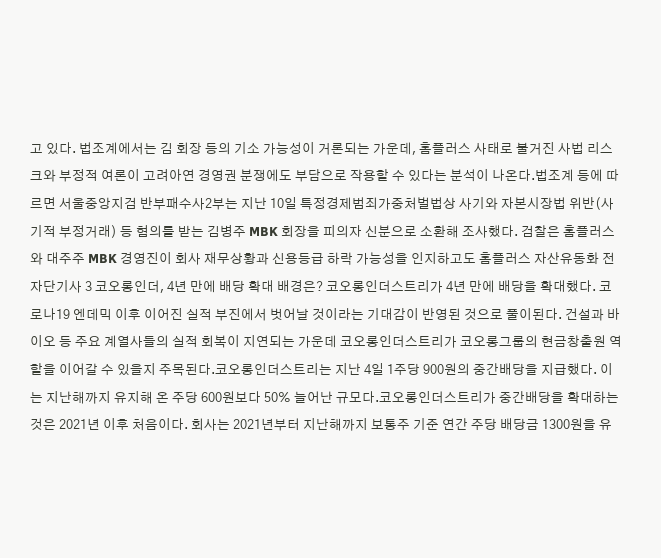고 있다. 법조계에서는 김 회장 등의 기소 가능성이 거론되는 가운데, 홈플러스 사태로 불거진 사법 리스크와 부정적 여론이 고려아연 경영권 분쟁에도 부담으로 작용할 수 있다는 분석이 나온다.법조계 등에 따르면 서울중앙지검 반부패수사2부는 지난 10일 특정경제범죄가중처벌법상 사기와 자본시장법 위반(사기적 부정거래) 등 혐의를 받는 김병주 MBK 회장을 피의자 신분으로 소환해 조사했다. 검찰은 홈플러스와 대주주 MBK 경영진이 회사 재무상황과 신용등급 하락 가능성을 인지하고도 홈플러스 자산유동화 전자단기사 3 코오롱인더, 4년 만에 배당 확대 배경은? 코오롱인더스트리가 4년 만에 배당을 확대했다. 코로나19 엔데믹 이후 이어진 실적 부진에서 벗어날 것이라는 기대감이 반영된 것으로 풀이된다. 건설과 바이오 등 주요 계열사들의 실적 회복이 지연되는 가운데 코오롱인더스트리가 코오롱그룹의 현금창출원 역할을 이어갈 수 있을지 주목된다.코오롱인더스트리는 지난 4일 1주당 900원의 중간배당을 지급했다. 이는 지난해까지 유지해 온 주당 600원보다 50% 늘어난 규모다.코오롱인더스트리가 중간배당을 확대하는 것은 2021년 이후 처음이다. 회사는 2021년부터 지난해까지 보통주 기준 연간 주당 배당금 1300원을 유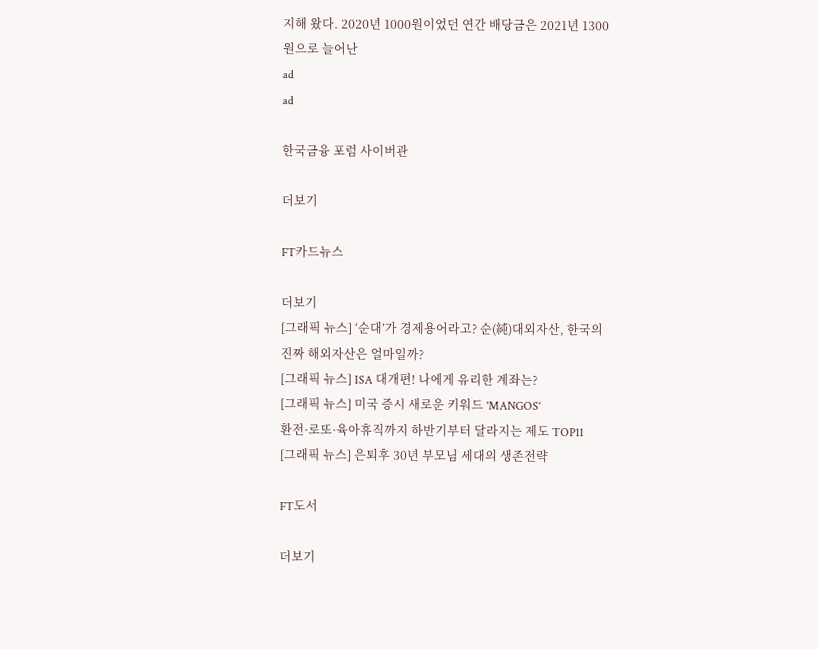지해 왔다. 2020년 1000원이었던 연간 배당금은 2021년 1300원으로 늘어난
ad
ad

한국금융 포럼 사이버관

더보기

FT카드뉴스

더보기
[그래픽 뉴스] ‘순대’가 경제용어라고? 순(純)대외자산, 한국의 진짜 해외자산은 얼마일까?
[그래픽 뉴스] ISA 대개편! 나에게 유리한 계좌는?
[그래픽 뉴스] 미국 증시 새로운 키워드 'MANGOS'
환전·로또·육아휴직까지 하반기부터 달라지는 제도 TOP11
[그래픽 뉴스] 은퇴후 30년 부모님 세대의 생존전략

FT도서

더보기